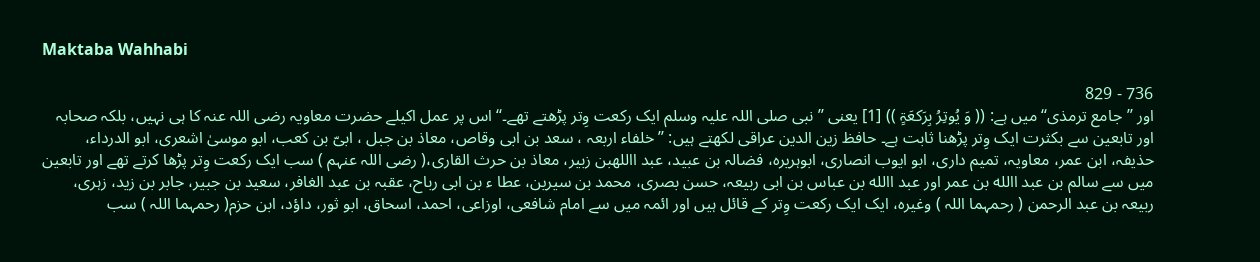Maktaba Wahhabi

736 - 829
اور ’’جامع ترمذی‘‘ میں ہے: (( وَ یُوتِرُ بِرَکعَۃٍ )) [1] یعنی ’’نبی صلی اللہ علیہ وسلم ایک رکعت وِتر پڑھتے تھے۔‘‘ اس پر عمل اکیلے حضرت معاویہ رضی اللہ عنہ کا ہی نہیں، بلکہ صحابہ اور تابعین سے بکثرت ایک وِتر پڑھنا ثابت ہے۔ حافظ زین الدین عراقی لکھتے ہیں: ’’ خلفاء اربعہ ، سعد بن ابی وقاص، معاذ بن جبل ، ابیّ بن کعب، ابو موسیٰ اشعری، ابو الدرداء، حذیفہ، ابن عمر، معاویہ، تمیم داری، ابو ایوب انصاری، ابوہریرہ، فضالہ بن عبید، عبد االلهبن زبیر، معاذ بن حرث القاری،( رضی اللہ عنہم ) سب ایک رکعت وِتر پڑھا کرتے تھے اور تابعین میں سے سالم بن عبد االله بن عمر اور عبد االله بن عباس بن ابی ربیعہ، حسن بصری، محمد بن سیرین، عطا ء بن ابی رباح، عقبہ بن عبد الغافر، سعید بن جبیر، جابر بن زید، زہری، ربیعہ بن عبد الرحمن ( رحمہما اللہ ) وغیرہ، ایک ایک رکعت وِتر کے قائل ہیں اور ائمہ میں سے امام شافعی، اوزاعی، احمد، اسحاق، ابو ثور، داؤد، ابن حزم( رحمہما اللہ ) سب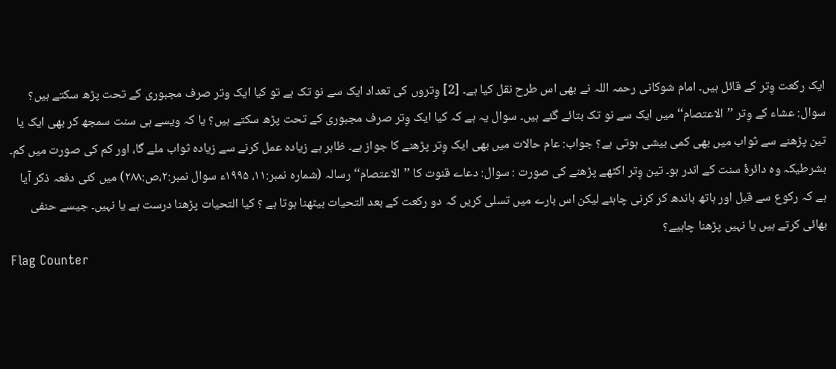ایک رکعت وِتر کے قائل ہیں۔ امام شوکانی رحمہ اللہ نے بھی اس طرح نقل کیا ہے۔ [2] وِتروں کی تعداد ایک سے نو تک ہے تو کیا ایک وتر صرف مجبوری کے تحت پڑھ سکتے ہیں؟ سوال: عشاء کے وِتر ’’الاعتصام‘‘ میں ایک سے نو تک بتائے گئے ہیں۔ سوال یہ ہے کہ کیا ایک وِتر صرف مجبوری کے تحت پڑھ سکتے ہیں؟ یا کہ ویسے ہی سنت سمجھ کر بھی ایک یا تین پڑھنے سے ثواب میں بھی کمی بیشی ہوتی ہے؟ جواب: عام حالات میں بھی ایک وِتر پڑھنے کا جواز ہے۔ ظاہر ہے زیادہ عمل کرنے سے زیادہ ثواب ملے گا، اور کم کی صورت میں کم۔ بشرطیکہ وہ دائرۂ سنت کے اندر ہو۔ تین وِتر اکٹھے پڑھنے کی صورت : سوال: دعاے قنوت کا ’’الاعتصام‘‘ رسالہ (شمارہ نمبر:۱۱، ۱۹۹۵ء سوال نمبر:۲،ص:۲۸۸) میں کئی دفعہ ذکر آیا ہے کہ رکوع سے قبل اور ہاتھ باندھ کر کرنی چاہئے لیکن اس بارے میں تسلی کریں کہ دو رکعت کے بعد التحیات بیٹھنا ہوتا ہے ؟ کیا التحیات پڑھنا درست ہے یا نہیں۔ جیسے حنفی بھائی کرتے ہیں یا نہیں پڑھنا چاہیے؟
Flag Counter